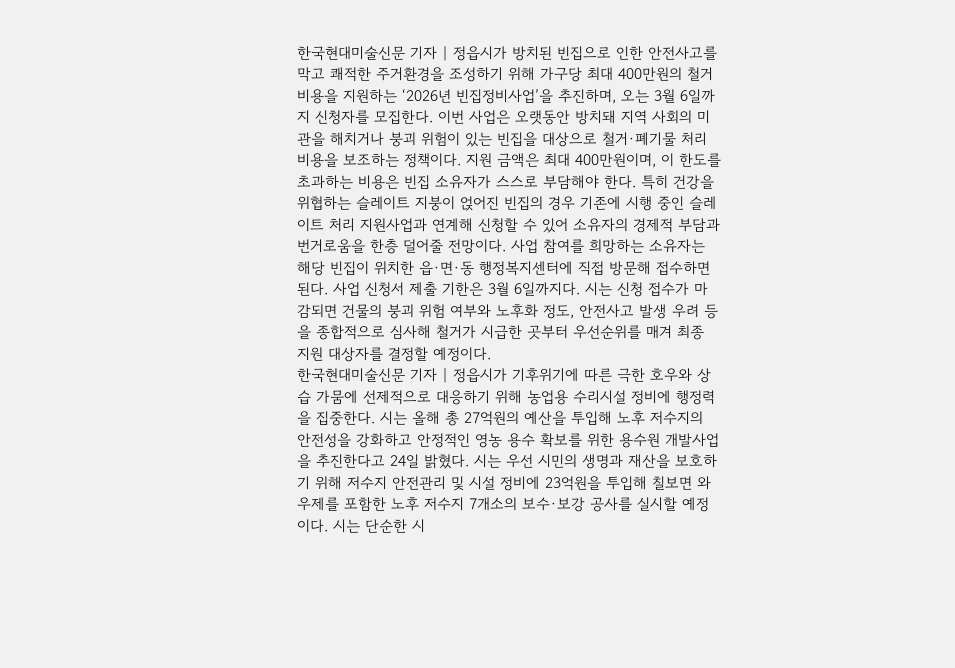한국현대미술신문 기자 | 정읍시가 방치된 빈집으로 인한 안전사고를 막고 쾌적한 주거환경을 조성하기 위해 가구당 최대 400만원의 철거 비용을 지원하는 ‘2026년 빈집정비사업’을 추진하며, 오는 3월 6일까지 신청자를 모집한다. 이번 사업은 오랫동안 방치돼 지역 사회의 미관을 해치거나 붕괴 위험이 있는 빈집을 대상으로 철거·폐기물 처리 비용을 보조하는 정책이다. 지원 금액은 최대 400만원이며, 이 한도를 초과하는 비용은 빈집 소유자가 스스로 부담해야 한다. 특히 건강을 위협하는 슬레이트 지붕이 얹어진 빈집의 경우 기존에 시행 중인 슬레이트 처리 지원사업과 연계해 신청할 수 있어 소유자의 경제적 부담과 번거로움을 한층 덜어줄 전망이다. 사업 참여를 희망하는 소유자는 해당 빈집이 위치한 읍·면·동 행정복지센터에 직접 방문해 접수하면 된다. 사업 신청서 제출 기한은 3월 6일까지다. 시는 신청 접수가 마감되면 건물의 붕괴 위험 여부와 노후화 정도, 안전사고 발생 우려 등을 종합적으로 심사해 철거가 시급한 곳부터 우선순위를 매겨 최종 지원 대상자를 결정할 예정이다.
한국현대미술신문 기자 | 정읍시가 기후위기에 따른 극한 호우와 상습 가뭄에 선제적으로 대응하기 위해 농업용 수리시설 정비에 행정력을 집중한다. 시는 올해 총 27억원의 예산을 투입해 노후 저수지의 안전성을 강화하고 안정적인 영농 용수 확보를 위한 용수원 개발사업을 추진한다고 24일 밝혔다. 시는 우선 시민의 생명과 재산을 보호하기 위해 저수지 안전관리 및 시설 정비에 23억원을 투입해 칠보면 와우제를 포함한 노후 저수지 7개소의 보수·보강 공사를 실시할 예정이다. 시는 단순한 시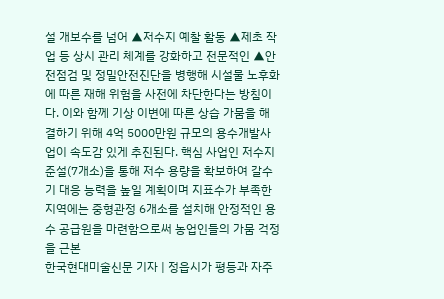설 개보수를 넘어 ▲저수지 예찰 활동 ▲제초 작업 등 상시 관리 체계를 강화하고 전문적인 ▲안전점검 및 정밀안전진단을 병행해 시설물 노후화에 따른 재해 위험을 사전에 차단한다는 방침이다. 이와 함께 기상 이변에 따른 상습 가뭄을 해결하기 위해 4억 5000만원 규모의 용수개발사업이 속도감 있게 추진된다. 핵심 사업인 저수지 준설(7개소)을 통해 저수 용량을 확보하여 갈수기 대응 능력을 높일 계획이며 지표수가 부족한 지역에는 중형관정 6개소를 설치해 안정적인 용수 공급원을 마련함으로써 농업인들의 가뭄 걱정을 근본
한국현대미술신문 기자 | 정읍시가 평등과 자주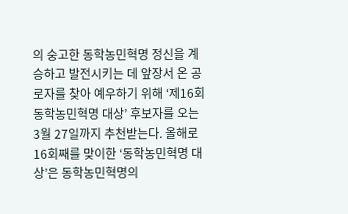의 숭고한 동학농민혁명 정신을 계승하고 발전시키는 데 앞장서 온 공로자를 찾아 예우하기 위해 ‘제16회 동학농민혁명 대상’ 후보자를 오는 3월 27일까지 추천받는다. 올해로 16회째를 맞이한 ‘동학농민혁명 대상’은 동학농민혁명의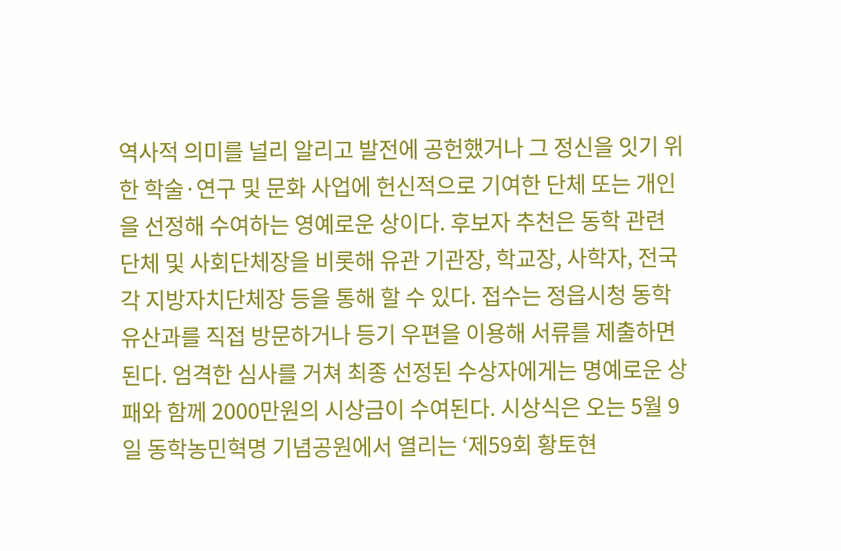역사적 의미를 널리 알리고 발전에 공헌했거나 그 정신을 잇기 위한 학술·연구 및 문화 사업에 헌신적으로 기여한 단체 또는 개인을 선정해 수여하는 영예로운 상이다. 후보자 추천은 동학 관련 단체 및 사회단체장을 비롯해 유관 기관장, 학교장, 사학자, 전국 각 지방자치단체장 등을 통해 할 수 있다. 접수는 정읍시청 동학유산과를 직접 방문하거나 등기 우편을 이용해 서류를 제출하면 된다. 엄격한 심사를 거쳐 최종 선정된 수상자에게는 명예로운 상패와 함께 2000만원의 시상금이 수여된다. 시상식은 오는 5월 9일 동학농민혁명 기념공원에서 열리는 ‘제59회 황토현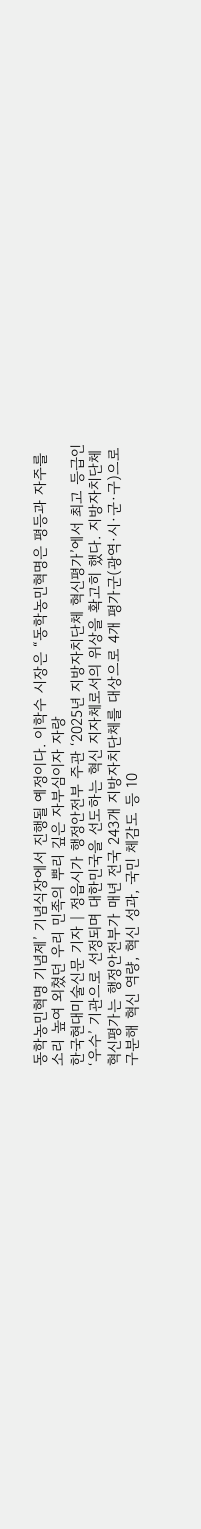동학농민혁명 기념제’ 기념식장에서 진행될 예정이다. 이학수 시장은 “동학농민혁명은 평등과 자주를 소리 높여 외쳤던 우리 민족의 뿌리 깊은 자부심이자 자랑
한국현대미술신문 기자 | 정읍시가 행정안전부 주관 ‘2025년 지방자치단체 혁신평가’에서 최고 등급인 ‘우수’ 기관으로 선정되며 대한민국을 선도하는 혁신 지자체로서의 위상을 확고히 했다. 지방자치단체 혁신평가는 행정안전부가 매년 전국 243개 지방자치단체를 대상으로 4개 평가군(광역·시·군·구)으로 구분해 혁신 역량, 혁신 성과, 국민 체감도 등 10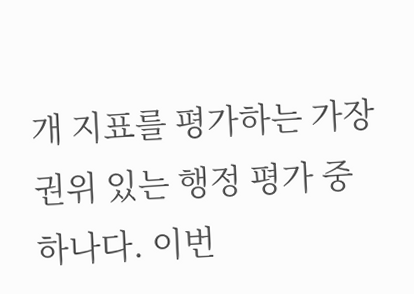개 지표를 평가하는 가장 권위 있는 행정 평가 중 하나다. 이번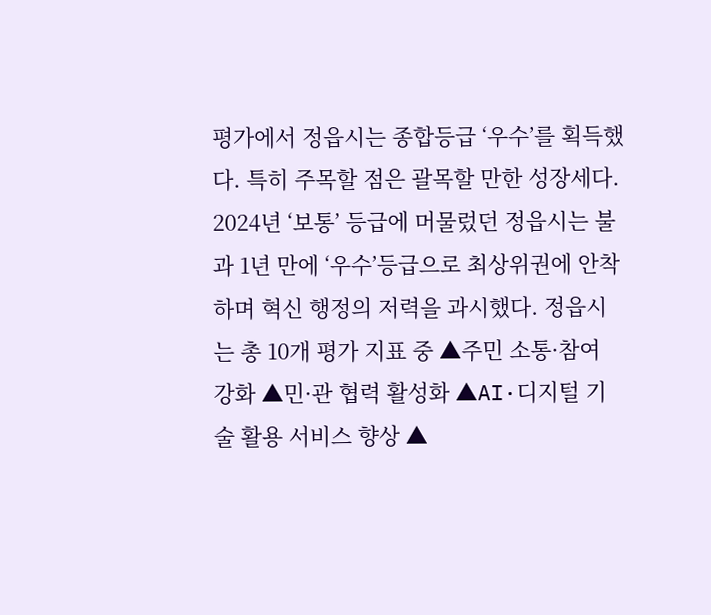평가에서 정읍시는 종합등급 ‘우수’를 획득했다. 특히 주목할 점은 괄목할 만한 성장세다. 2024년 ‘보통’ 등급에 머물렀던 정읍시는 불과 1년 만에 ‘우수’등급으로 최상위권에 안착하며 혁신 행정의 저력을 과시했다. 정읍시는 총 10개 평가 지표 중 ▲주민 소통·참여 강화 ▲민·관 협력 활성화 ▲AI·디지털 기술 활용 서비스 향상 ▲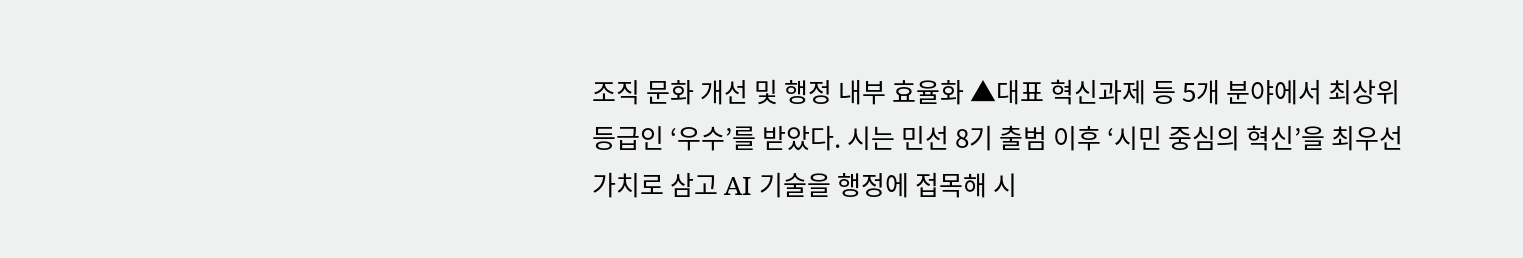조직 문화 개선 및 행정 내부 효율화 ▲대표 혁신과제 등 5개 분야에서 최상위 등급인 ‘우수’를 받았다. 시는 민선 8기 출범 이후 ‘시민 중심의 혁신’을 최우선 가치로 삼고 AI 기술을 행정에 접목해 시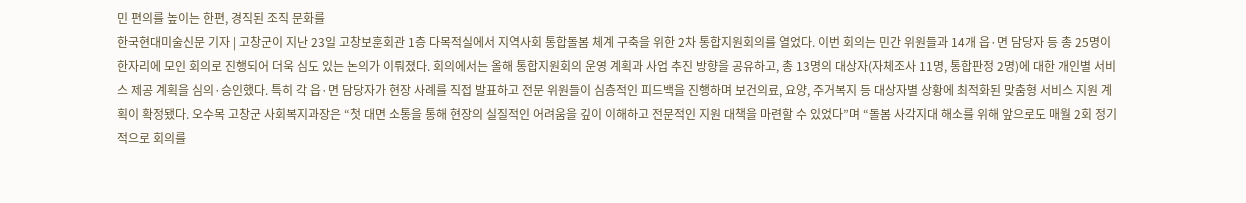민 편의를 높이는 한편, 경직된 조직 문화를
한국현대미술신문 기자 | 고창군이 지난 23일 고창보훈회관 1층 다목적실에서 지역사회 통합돌봄 체계 구축을 위한 2차 통합지원회의를 열었다. 이번 회의는 민간 위원들과 14개 읍·면 담당자 등 총 25명이 한자리에 모인 회의로 진행되어 더욱 심도 있는 논의가 이뤄졌다. 회의에서는 올해 통합지원회의 운영 계획과 사업 추진 방향을 공유하고, 총 13명의 대상자(자체조사 11명, 통합판정 2명)에 대한 개인별 서비스 제공 계획을 심의·승인했다. 특히 각 읍·면 담당자가 현장 사례를 직접 발표하고 전문 위원들이 심층적인 피드백을 진행하며 보건의료, 요양, 주거복지 등 대상자별 상황에 최적화된 맞춤형 서비스 지원 계획이 확정됐다. 오수목 고창군 사회복지과장은 “첫 대면 소통을 통해 현장의 실질적인 어려움을 깊이 이해하고 전문적인 지원 대책을 마련할 수 있었다”며 “돌봄 사각지대 해소를 위해 앞으로도 매월 2회 정기적으로 회의를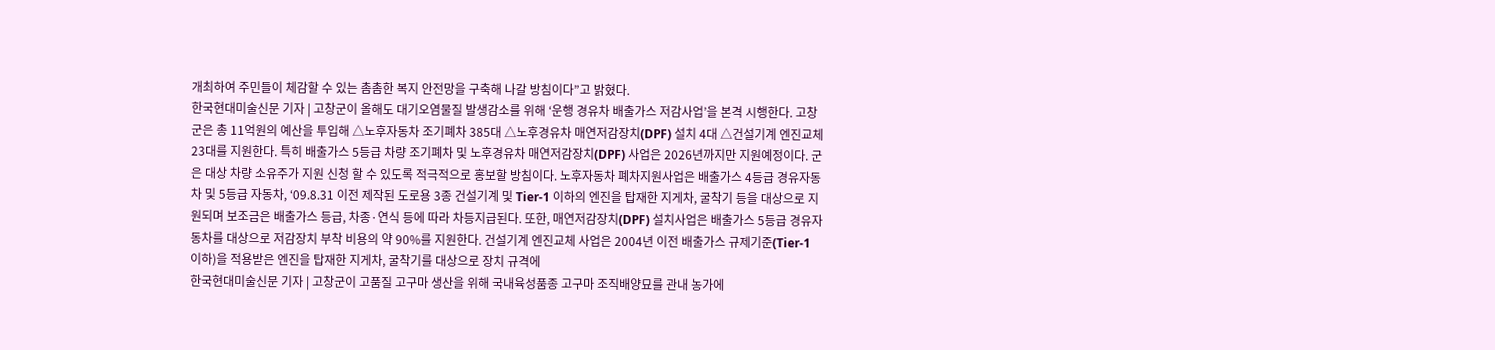개최하여 주민들이 체감할 수 있는 촘촘한 복지 안전망을 구축해 나갈 방침이다”고 밝혔다.
한국현대미술신문 기자 | 고창군이 올해도 대기오염물질 발생감소를 위해 ‘운행 경유차 배출가스 저감사업’을 본격 시행한다. 고창군은 총 11억원의 예산을 투입해 △노후자동차 조기폐차 385대 △노후경유차 매연저감장치(DPF) 설치 4대 △건설기계 엔진교체 23대를 지원한다. 특히 배출가스 5등급 차량 조기폐차 및 노후경유차 매연저감장치(DPF) 사업은 2026년까지만 지원예정이다. 군은 대상 차량 소유주가 지원 신청 할 수 있도록 적극적으로 홍보할 방침이다. 노후자동차 폐차지원사업은 배출가스 4등급 경유자동차 및 5등급 자동차, ‘09.8.31 이전 제작된 도로용 3종 건설기계 및 Tier-1 이하의 엔진을 탑재한 지게차, 굴착기 등을 대상으로 지원되며 보조금은 배출가스 등급, 차종·연식 등에 따라 차등지급된다. 또한, 매연저감장치(DPF) 설치사업은 배출가스 5등급 경유자동차를 대상으로 저감장치 부착 비용의 약 90%를 지원한다. 건설기계 엔진교체 사업은 2004년 이전 배출가스 규제기준(Tier-1 이하)을 적용받은 엔진을 탑재한 지게차, 굴착기를 대상으로 장치 규격에
한국현대미술신문 기자 | 고창군이 고품질 고구마 생산을 위해 국내육성품종 고구마 조직배양묘를 관내 농가에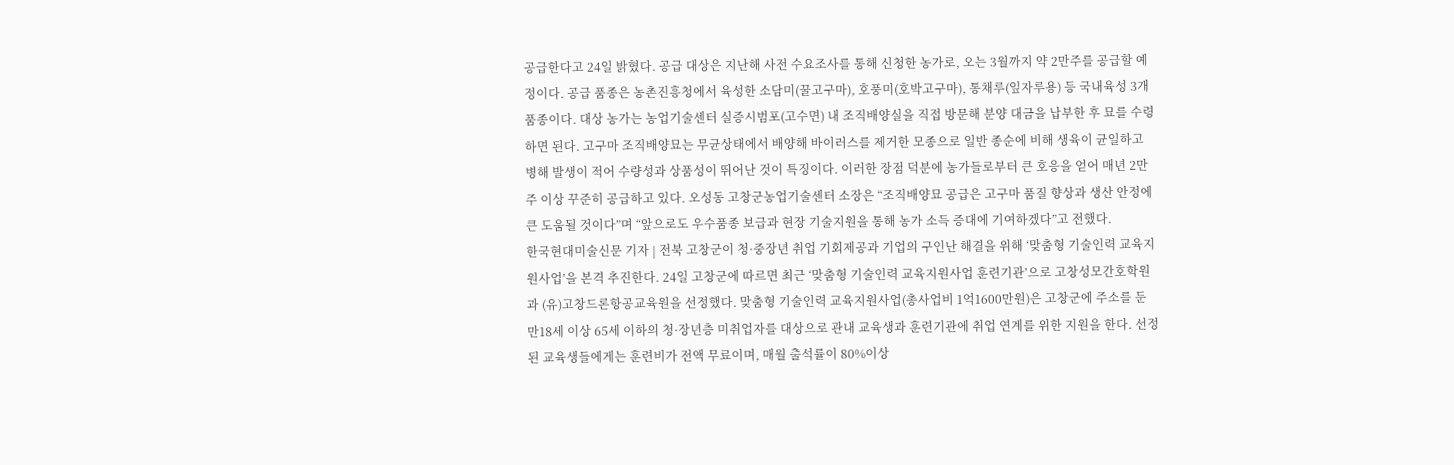공급한다고 24일 밝혔다. 공급 대상은 지난해 사전 수요조사를 통해 신청한 농가로, 오는 3월까지 약 2만주를 공급할 예정이다. 공급 품종은 농촌진흥청에서 육성한 소담미(꿀고구마), 호풍미(호박고구마), 통채루(잎자루용) 등 국내육성 3개 품종이다. 대상 농가는 농업기술센터 실증시범포(고수면) 내 조직배양실을 직접 방문해 분양 대금을 납부한 후 묘를 수령하면 된다. 고구마 조직배양묘는 무균상태에서 배양해 바이러스를 제거한 모종으로 일반 종순에 비해 생육이 균일하고 병해 발생이 적어 수량성과 상품성이 뛰어난 것이 특징이다. 이러한 장점 덕분에 농가들로부터 큰 호응을 얻어 매년 2만주 이상 꾸준히 공급하고 있다. 오성동 고창군농업기술센터 소장은 “조직배양묘 공급은 고구마 품질 향상과 생산 안정에 큰 도움될 것이다”며 “앞으로도 우수품종 보급과 현장 기술지원을 통해 농가 소득 증대에 기여하겠다”고 전했다.
한국현대미술신문 기자 | 전북 고창군이 청·중장년 취업 기회제공과 기업의 구인난 해결을 위해 ‘맞춤형 기술인력 교육지원사업’을 본격 추진한다. 24일 고창군에 따르면 최근 ‘맞춤형 기술인력 교육지원사업 훈련기관’으로 고창성모간호학원과 (유)고창드론항공교육원을 선정했다. 맞춤형 기술인력 교육지원사업(총사업비 1억1600만원)은 고창군에 주소를 둔 만18세 이상 65세 이하의 청·장년층 미취업자를 대상으로 관내 교육생과 훈련기관에 취업 연계를 위한 지원을 한다. 선정된 교육생들에게는 훈련비가 전액 무료이며, 매월 출석률이 80%이상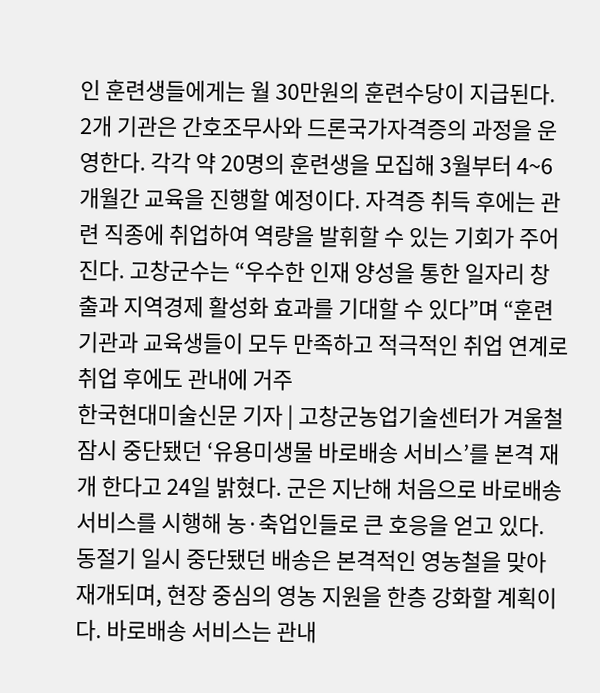인 훈련생들에게는 월 30만원의 훈련수당이 지급된다. 2개 기관은 간호조무사와 드론국가자격증의 과정을 운영한다. 각각 약 20명의 훈련생을 모집해 3월부터 4~6개월간 교육을 진행할 예정이다. 자격증 취득 후에는 관련 직종에 취업하여 역량을 발휘할 수 있는 기회가 주어진다. 고창군수는 “우수한 인재 양성을 통한 일자리 창출과 지역경제 활성화 효과를 기대할 수 있다”며 “훈련기관과 교육생들이 모두 만족하고 적극적인 취업 연계로 취업 후에도 관내에 거주
한국현대미술신문 기자 | 고창군농업기술센터가 겨울철 잠시 중단됐던 ‘유용미생물 바로배송 서비스’를 본격 재개 한다고 24일 밝혔다. 군은 지난해 처음으로 바로배송 서비스를 시행해 농·축업인들로 큰 호응을 얻고 있다. 동절기 일시 중단됐던 배송은 본격적인 영농철을 맞아 재개되며, 현장 중심의 영농 지원을 한층 강화할 계획이다. 바로배송 서비스는 관내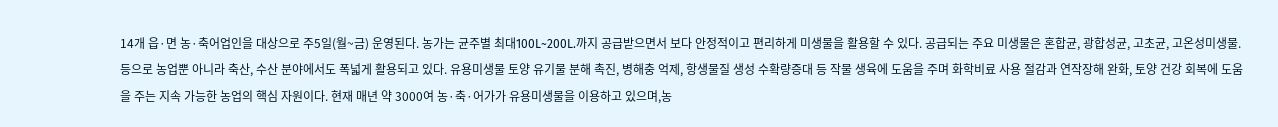14개 읍·면 농·축어업인을 대상으로 주5일(월~금) 운영된다. 농가는 균주별 최대100L~200L.까지 공급받으면서 보다 안정적이고 편리하게 미생물을 활용할 수 있다. 공급되는 주요 미생물은 혼합균, 광합성균, 고초균, 고온성미생물.등으로 농업뿐 아니라 축산, 수산 분야에서도 폭넓게 활용되고 있다. 유용미생물 토양 유기물 분해 촉진, 병해충 억제, 항생물질 생성 수확량증대 등 작물 생육에 도움을 주며 화학비료 사용 절감과 연작장해 완화, 토양 건강 회복에 도움을 주는 지속 가능한 농업의 핵심 자원이다. 현재 매년 약 3000여 농·축·어가가 유용미생물을 이용하고 있으며,농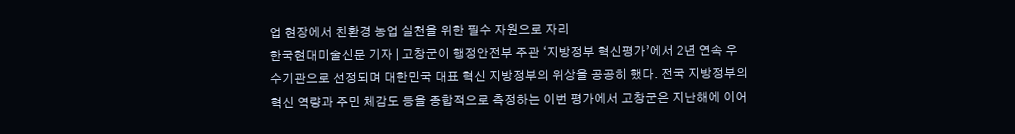업 현장에서 친환경 농업 실천을 위한 필수 자원으로 자리
한국현대미술신문 기자 | 고창군이 행정안전부 주관 ‘지방정부 혁신평가’에서 2년 연속 우수기관으로 선정되며 대한민국 대표 혁신 지방정부의 위상을 공공히 했다. 전국 지방정부의 혁신 역량과 주민 체감도 등을 종합적으로 측정하는 이번 평가에서 고창군은 지난해에 이어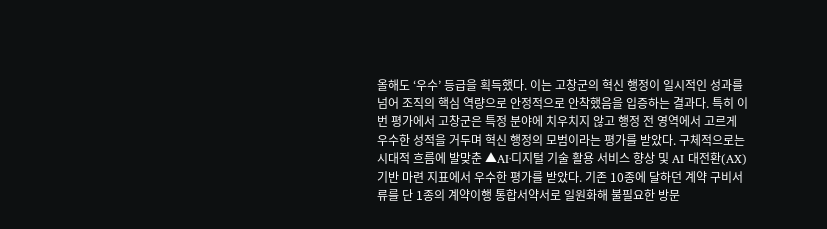올해도 ‘우수’ 등급을 획득했다. 이는 고창군의 혁신 행정이 일시적인 성과를 넘어 조직의 핵심 역량으로 안정적으로 안착했음을 입증하는 결과다. 특히 이번 평가에서 고창군은 특정 분야에 치우치지 않고 행정 전 영역에서 고르게 우수한 성적을 거두며 혁신 행정의 모범이라는 평가를 받았다. 구체적으로는 시대적 흐름에 발맞춘 ▲AI·디지털 기술 활용 서비스 향상 및 AI 대전환(AX) 기반 마련 지표에서 우수한 평가를 받았다. 기존 10종에 달하던 계약 구비서류를 단 1종의 계약이행 통합서약서로 일원화해 불필요한 방문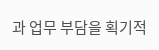과 업무 부담을 획기적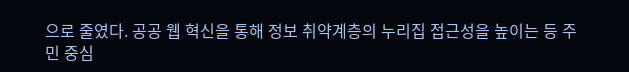으로 줄였다. 공공 웹 혁신을 통해 정보 취약계층의 누리집 접근성을 높이는 등 주민 중심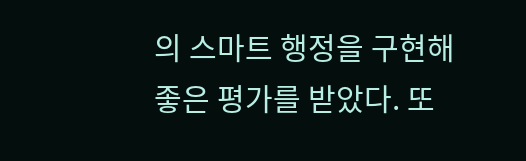의 스마트 행정을 구현해 좋은 평가를 받았다. 또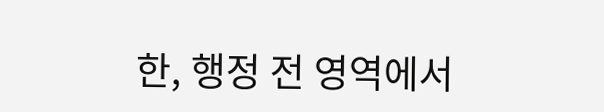한, 행정 전 영역에서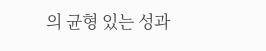의 균형 있는 성과